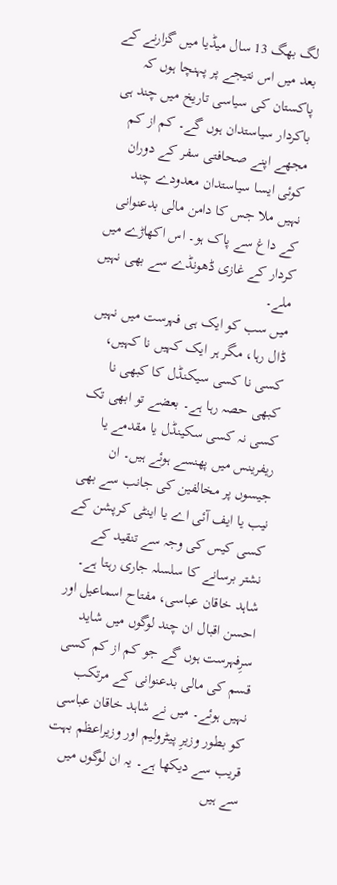لگ بھگ 13 سال میڈیا میں گزارنے کے بعد میں اس نتیجے پر پہنچا ہوں کہ پاکستان کی سیاسی تاریخ میں چند ہی باکردار سیاستدان ہوں گے۔ کم از کم مجھے اپنے صحافتی سفر کے دوران کوئی ایسا سیاستدان معدودے چند نہیں ملا جس کا دامن مالی بدعنوانی کے داغ سے پاک ہو۔ اس اکھاڑے میں کردار کے غازی ڈھونڈے سے بھی نہیں ملے۔
میں سب کو ایک ہی فہرست میں نہیں ڈال رہا، مگر ہر ایک کہیں نا کہیں، کسی نا کسی سیکنڈل کا کبھی نا کبھی حصہ رہا ہے۔ بعضے تو ابھی تک کسی نہ کسی سکینڈل یا مقدمے یا ریفرینس میں پھنسے ہوئے ہیں۔ ان جیسوں پر مخالفین کی جانب سے بھی نیب یا ایف آئی اے یا اینٹی کرپشن کے کسی کیس کی وجہ سے تنقید کے نشتر برسانے کا سلسلہ جاری رہتا ہے۔
شاہد خاقان عباسی، مفتاح اسماعیل اور احسن اقبال ان چند لوگوں میں شاید سرِفہرست ہوں گے جو کم از کم کسی قسم کی مالی بدعنوانی کے مرتکب نہیں ہوئے۔ میں نے شاہد خاقان عباسی کو بطور وزیرِ پیٹرولیم اور وزیراعظم بہت قریب سے دیکھا ہے۔ یہ ان لوگوں میں سے ہیں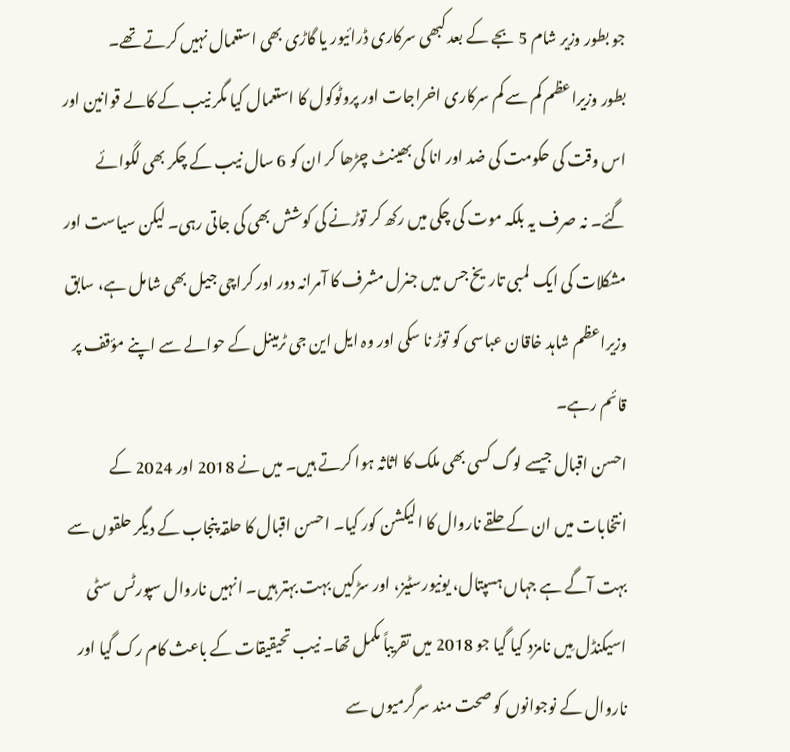جو بطور وزیر شام 5 بجے کے بعد کبھی سرکاری ڈرائیور یا گاڑی بھی استعمال نہیں کرتے تھے۔
بطور وزیراعظم کم سے کم سرکاری اخراجات اور پروٹوکول کا استعمال کیا مگر نیب کے کالے قوانین اور اس وقت کی حکومت کی ضد اور انا کی بھینٹ چڑھا کر ان کو 6 سال نیب کے چکر بھی لگوائے گئے۔ نہ صرف یہ بلکہ موت کی چکی میں رکھ کر توڑنے کی کوشش بھی کی جاتی رہی۔ لیکن سیاست اور مشکلات کی ایک لمبی تاریخ جس میں جنرل مشرف کا آمرانہ دور اور کراچی جیل بھی شامل ہے، سابق وزیراعظم شاہد خاقان عباسی کو توڑ نا سکی اور وہ ایل این جی ٹرمینل کے حوالے سے اپنے مؤقف پر قائم رہے۔
احسن اقبال جیسے لوگ کسی بھی ملک کا اثاثہ ہوا کرتے ہیں۔ میں نے 2018 اور 2024 کے انتخابات میں ان کے حلقے ناروال کا الیکشن کور کیا۔ احسن اقبال کا حلقہ پنجاب کے دیگر حلقوں سے بہت آگے ہے جہاں ہسپتال، یونیورسٹیز، اور سڑکیں بہت بہتر ہیں۔ انہیں ناروال سپورٹس سٹی اسیکنڈل مِیں نامزد کیا گیا جو 2018 میں تقریباً مکمل تھا۔ نیب تحیقیقات کے باعث کام رک گیا اور ناروال کے نوجوانوں کو صحت مند سرگرمیوں سے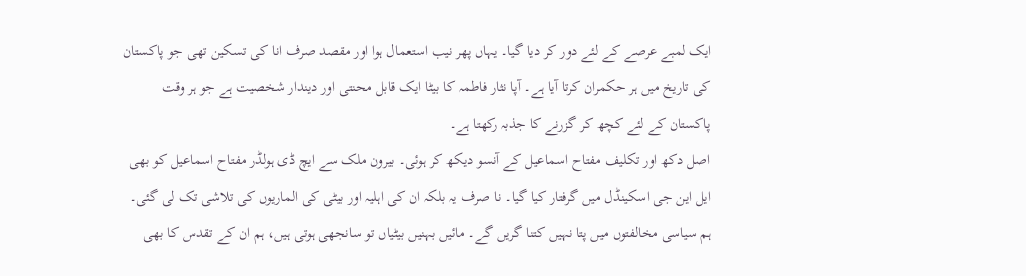ایک لمبے عرصے کے لئے دور کر دیا گیا۔ یہاں پھر نیب استعمال ہوا اور مقصد صرف انا کی تسکین تھی جو پاکستان کی تاریخ میں ہر حکمران کرتا آیا ہے۔ آپا نثار فاطمہ کا بیٹا ایک قابل محنتی اور دیندار شخصیت ہے جو ہر وقت پاکستان کے لئے کچھ کر گزرنے کا جذبہ رکھتا ہے۔
اصل دکھ اور تکلیف مفتاح اسماعیل کے آنسو دیکھ کر ہوئی۔ بیرون ملک سے ایچ ڈی ہولڈر مفتاح اسماعیل کو بھی ایل این جی اسکینڈل میں گرفتار کیا گیا۔ نا صرف یہ بلکہ ان کی اہلیہ اور بیٹی کی الماریوں کی تلاشی تک لی گئی۔ ہم سیاسی مخالفتوں میں پتا نہیں کتنا گریں گے۔ مائیں بہنیں بیٹیاں تو سانجھی ہوتی ہیں، ہم ان کے تقدس کا بھی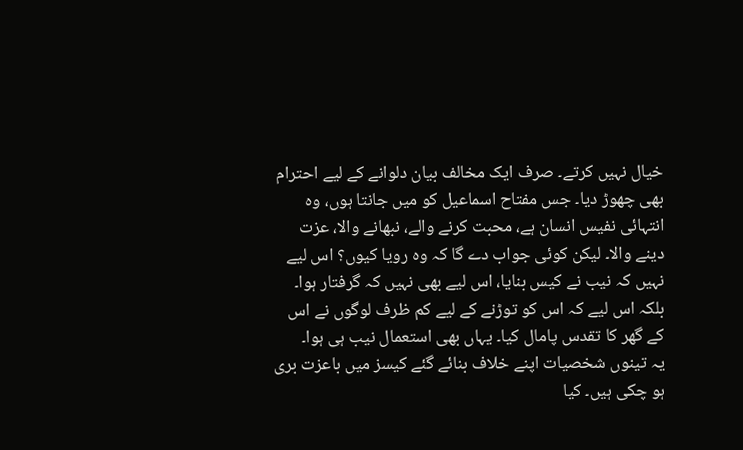خیال نہیں کرتے۔ صرف ایک مخالف بیان دلوانے کے لیے احترام بھی چھوڑ دیا۔ جس مفتاح اسماعیل کو میں جانتا ہوں، وہ انتہائی نفیس انسان ہے، محبت کرنے والے، نبھانے والا، عزت دینے والا۔ لیکن کوئی جواب دے گا کہ وہ رویا کیوں؟ اس لیے نہیں کہ نیب نے کیس بنایا، اس لیے بھی نہیں کہ گرفتار ہوا۔ بلکہ اس لیے کہ اس کو توڑنے کے لیے کم ظرف لوگوں نے اس کے گھر کا تقدس پامال کیا۔ یہاں بھی استعمال نیب ہی ہوا۔
یہ تینوں شخصیات اپنے خلاف بنائے گئے کیسز میں باعزت بری ہو چکی ہیں۔ کیا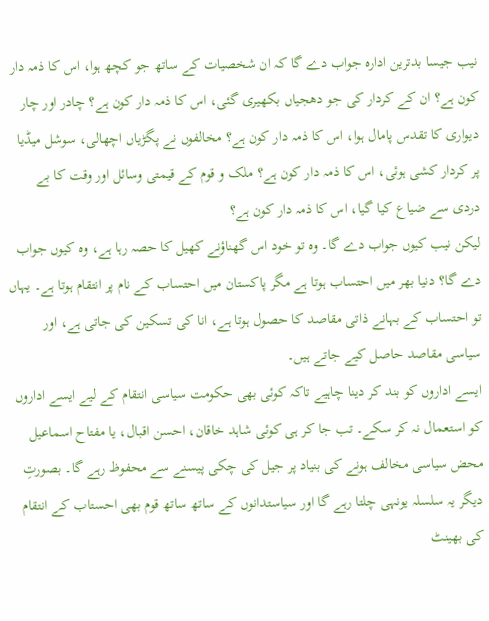نیب جیسا بدترین ادارہ جواب دے گا کہ ان شخصیات کے ساتھ جو کچھ ہوا، اس کا ذمہ دار کون ہے؟ ان کے کردار کی جو دھجیاں بکھیری گئی، اس کا ذمہ دار کون ہے؟ چادر اور چار دیواری کا تقدس پامال ہوا، اس کا ذمہ دار کون ہے؟ مخالفوں نے پگڑیاں اچھالی، سوشل میڈیا پر کردار کشی ہوئی، اس کا ذمہ دار کون ہے؟ ملک و قوم کے قیمتی وسائل اور وقت کا بے دردی سے ضیاع کیا گیا، اس کا ذمہ دار کون ہے؟
لیکن نیب کیوں جواب دے گا۔ وہ تو خود اس گھناؤنے کھیل کا حصہ رہا ہے، وہ کیوں جواب دے گا؟ دنیا بھر میں احتساب ہوتا ہے مگر پاکستان میں احتساب کے نام پر انتقام ہوتا ہے۔ یہاں تو احتساب کے بہانے ذاتی مقاصد کا حصول ہوتا ہے، انا کی تسکین کی جاتی ہے، اور سیاسی مقاصد حاصل کیے جاتے ہیں۔
ایسے اداروں کو بند کر دینا چاہیے تاکہ کوئی بھی حکومت سیاسی انتقام کے لیے ایسے اداروں کو استعمال نہ کر سکے۔ تب جا کر ہی کوئی شاہد خاقان، احسن اقبال، یا مفتاح اسماعیل محض سیاسی مخالف ہونے کی بنیاد پر جیل کی چکی پیسنے سے محفوظ رہے گا۔ بصورتِ دیگر یہ سلسلہ یونہی چلتا رہے گا اور سیاستدانوں کے ساتھ ساتھ قوم بھی احستاب کے انتقام کی بھینٹ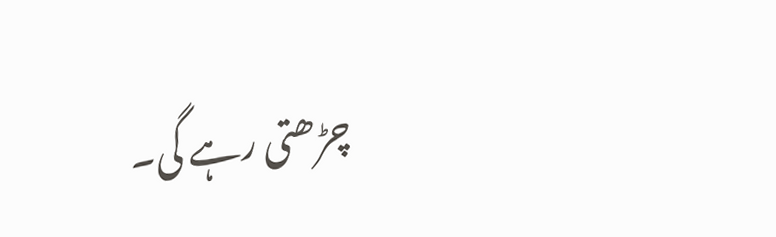چڑھتی رہے گی۔